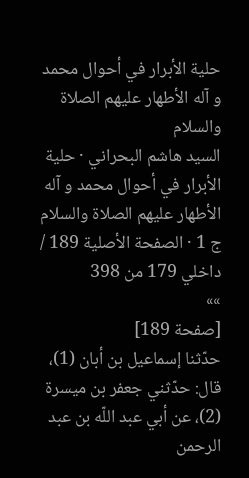حلية الأبرار في أحوال محمد و آله الأطهار عليهم الصلاة والسلام
السيد هاشم البحراني · حلية الأبرار في أحوال محمد و آله الأطهار عليهم الصلاة والسلام ج 1 · الصفحة الأصلية 189 / داخلي 179 من 398
»»
[صفحة 189]
حدّثنا إسماعيل بن أبان (1)، قال: حدّثني جعفر بن ميسرة (2)، عن أبي عبد اللّه بن عبد الرحمن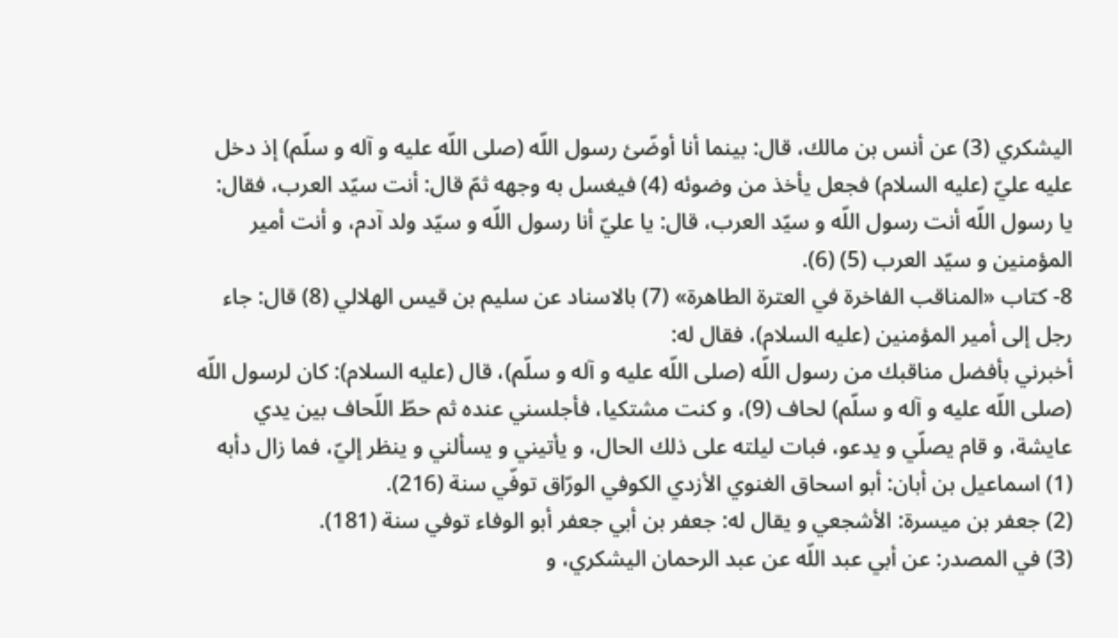اليشكري (3) عن أنس بن مالك، قال: بينما أنا أوضّئ رسول اللّه (صلى اللّه عليه و آله و سلّم) إذ دخل عليه عليّ (عليه السلام) فجعل يأخذ من وضوئه (4) فيغسل به وجهه ثمّ قال: أنت سيّد العرب، فقال:
يا رسول اللّه أنت رسول اللّه و سيّد العرب، قال: يا عليّ أنا رسول اللّه و سيّد ولد آدم، و أنت أمير المؤمنين و سيّد العرب (5) (6).
8- كتاب «المناقب الفاخرة في العترة الطاهرة» (7) بالاسناد عن سليم بن قيس الهلالي (8) قال: جاء رجل إلى أمير المؤمنين (عليه السلام)، فقال له:
أخبرني بأفضل مناقبك من رسول اللّه (صلى اللّه عليه و آله و سلّم)، قال (عليه السلام): كان لرسول اللّه (صلى اللّه عليه و آله و سلّم) لحاف (9)، و كنت مشتكيا، فأجلسني عنده ثم حطّ اللّحاف بين يدي عايشة، و قام يصلّي و يدعو، فبات ليلته على ذلك الحال، و يأتيني و يسألني و ينظر إليّ، فما زال دأبه
(1) اسماعيل بن أبان: أبو اسحاق الغنوي الأزدي الكوفي الورّاق توفّي سنة (216).
(2) جعفر بن ميسرة: الأشجعي و يقال له: جعفر بن أبي جعفر أبو الوفاء توفي سنة (181).
(3) في المصدر: عن أبي عبد اللّه عن عبد الرحمان اليشكري، و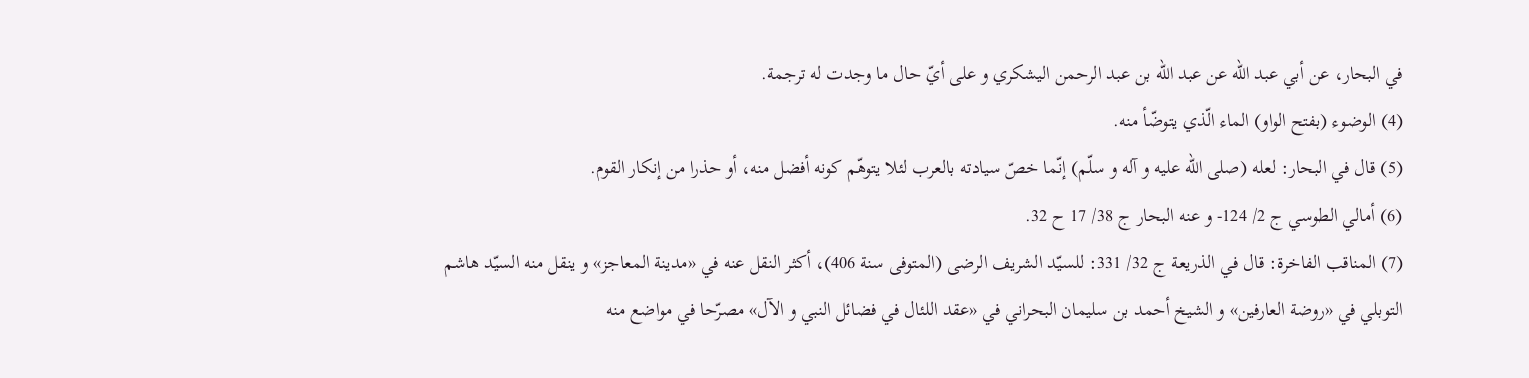في البحار، عن أبي عبد اللّه عن عبد اللّه بن عبد الرحمن اليشكري و على أيّ حال ما وجدت له ترجمة.
(4) الوضوء (بفتح الواو) الماء الّذي يتوضّأ منه.
(5) قال في البحار: لعله (صلى اللّه عليه و آله و سلّم) إنّما خصّ سيادته بالعرب لئلا يتوهّم كونه أفضل منه، أو حذرا من إنكار القوم.
(6) أمالي الطوسي ج 2/ 124- و عنه البحار ج 38/ 17 ح 32.
(7) المناقب الفاخرة: قال في الذريعة ج 32/ 331: للسيّد الشريف الرضى (المتوفى سنة 406)، أكثر النقل عنه في «مدينة المعاجز» و ينقل منه السيّد هاشم التوبلي في «روضة العارفين» و الشيخ أحمد بن سليمان البحراني في «عقد اللئال في فضائل النبي و الآل» مصرّحا في مواضع منه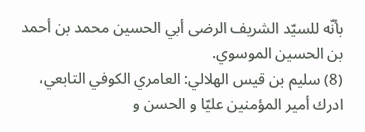بأنّه للسيّد الشريف الرضى أبي الحسين محمد بن أحمد بن الحسين الموسوي.
(8) سليم بن قيس الهلالي: العامري الكوفي التابعي، ادرك أمير المؤمنين عليّا و الحسن و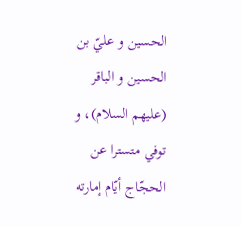الحسين و عليّ بن الحسين و الباقر (عليهم السلام)، و توفي متسترا عن الحجّاج أيّام إمارته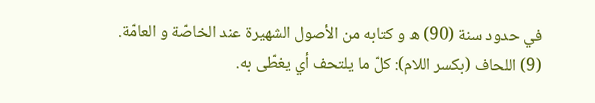في حدود سنة (90) ه و كتابه من الأصول الشهيرة عند الخاصّة و العامّة.
(9) اللحاف (بكسر اللام): كلّ ما يلتحف أي يغطّى به.